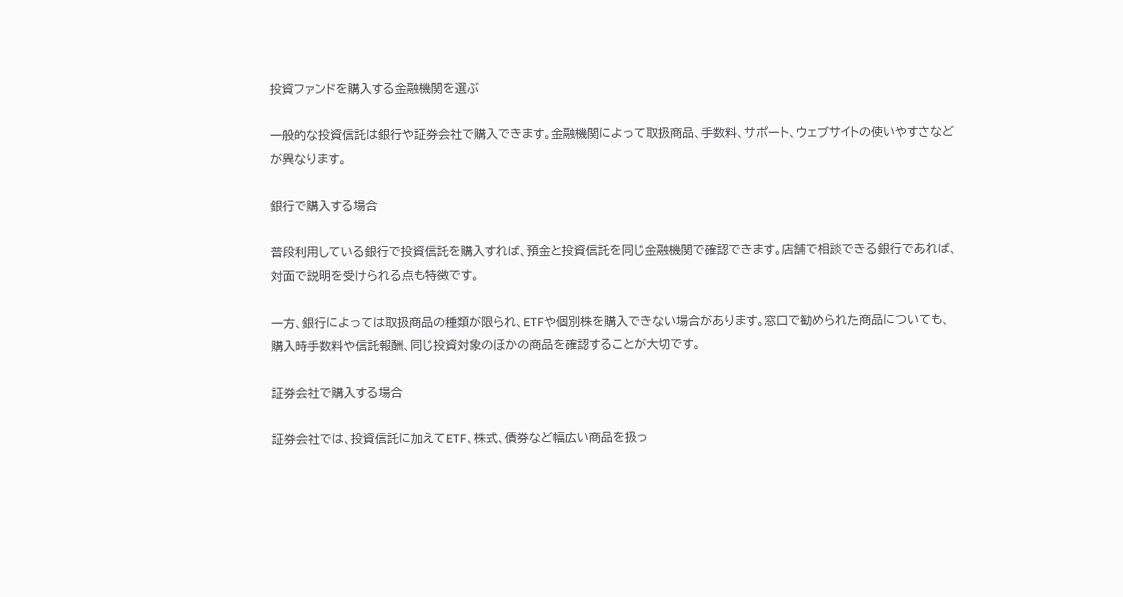投資ファンドを購入する金融機関を選ぶ

一般的な投資信託は銀行や証券会社で購入できます。金融機関によって取扱商品、手数料、サポート、ウェブサイトの使いやすさなどが異なります。

銀行で購入する場合

普段利用している銀行で投資信託を購入すれば、預金と投資信託を同じ金融機関で確認できます。店舗で相談できる銀行であれば、対面で説明を受けられる点も特徴です。

一方、銀行によっては取扱商品の種類が限られ、ETFや個別株を購入できない場合があります。窓口で勧められた商品についても、購入時手数料や信託報酬、同じ投資対象のほかの商品を確認することが大切です。

証券会社で購入する場合

証券会社では、投資信託に加えてETF、株式、債券など幅広い商品を扱っ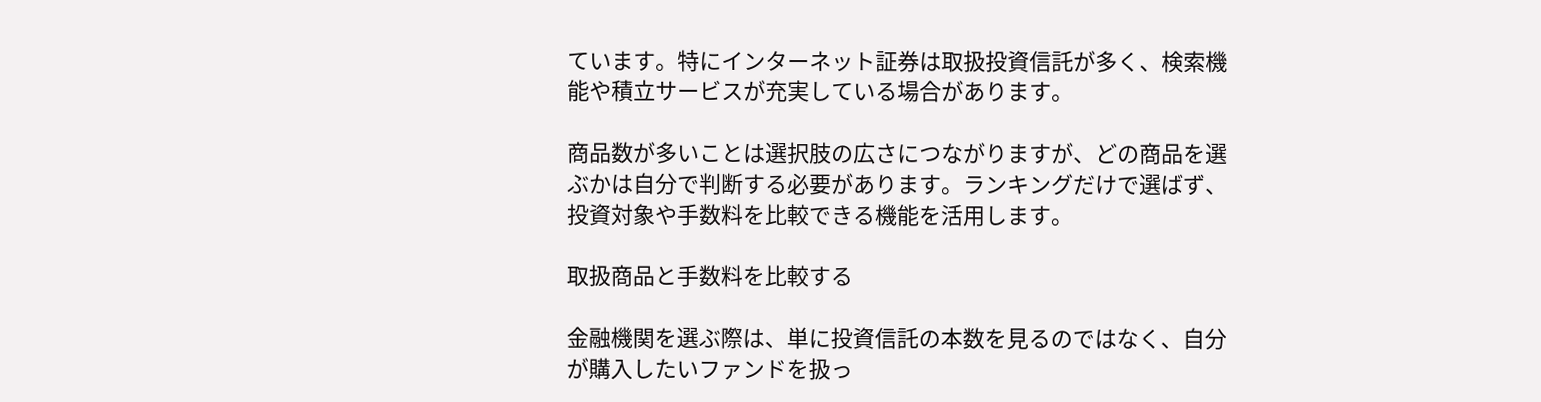ています。特にインターネット証券は取扱投資信託が多く、検索機能や積立サービスが充実している場合があります。

商品数が多いことは選択肢の広さにつながりますが、どの商品を選ぶかは自分で判断する必要があります。ランキングだけで選ばず、投資対象や手数料を比較できる機能を活用します。

取扱商品と手数料を比較する

金融機関を選ぶ際は、単に投資信託の本数を見るのではなく、自分が購入したいファンドを扱っ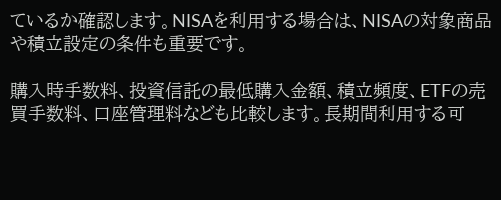ているか確認します。NISAを利用する場合は、NISAの対象商品や積立設定の条件も重要です。

購入時手数料、投資信託の最低購入金額、積立頻度、ETFの売買手数料、口座管理料なども比較します。長期間利用する可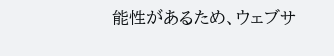能性があるため、ウェブサ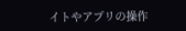イトやアプリの操作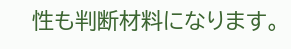性も判断材料になります。